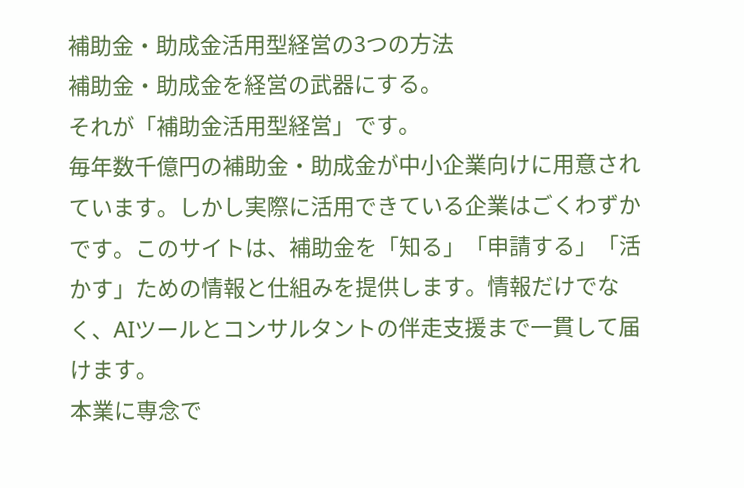補助金・助成金活用型経営の3つの方法
補助金・助成金を経営の武器にする。
それが「補助金活用型経営」です。
毎年数千億円の補助金・助成金が中小企業向けに用意されています。しかし実際に活用できている企業はごくわずかです。このサイトは、補助金を「知る」「申請する」「活かす」ための情報と仕組みを提供します。情報だけでなく、AIツールとコンサルタントの伴走支援まで一貫して届けます。
本業に専念で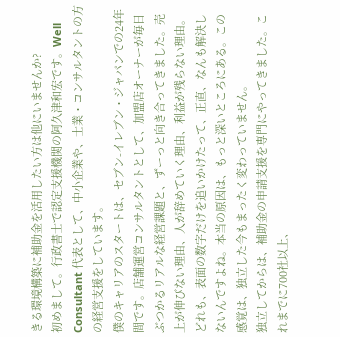きる環境構築に補助金を活用したい方は他にいませんか?
初めまして。行政書士で認定支援機関の阿久津和宏です。Well Consultant 代表として、中小企業や、士業・コンサルタントの方の経営支援をしています。
僕のキャリアのスタートは、セブン-イレブン・ジャパンでの24年間です。店舗運営コンサルタントとして、加盟店オーナーが毎日ぶつかるリアルな経営課題と、ずーっと向き合ってきました。売上が伸びない理由、人が辞めていく理由、利益が残らない理由。どれも、表面の数字だけを追いかけたって、正直、なんも解決しないんですよね。本当の原因は、もっと深いところにある。この感覚は、独立した今もまったく変わっていません。
独立してからは、補助金の申請支援を専門にやってきました。これまでに700社以上、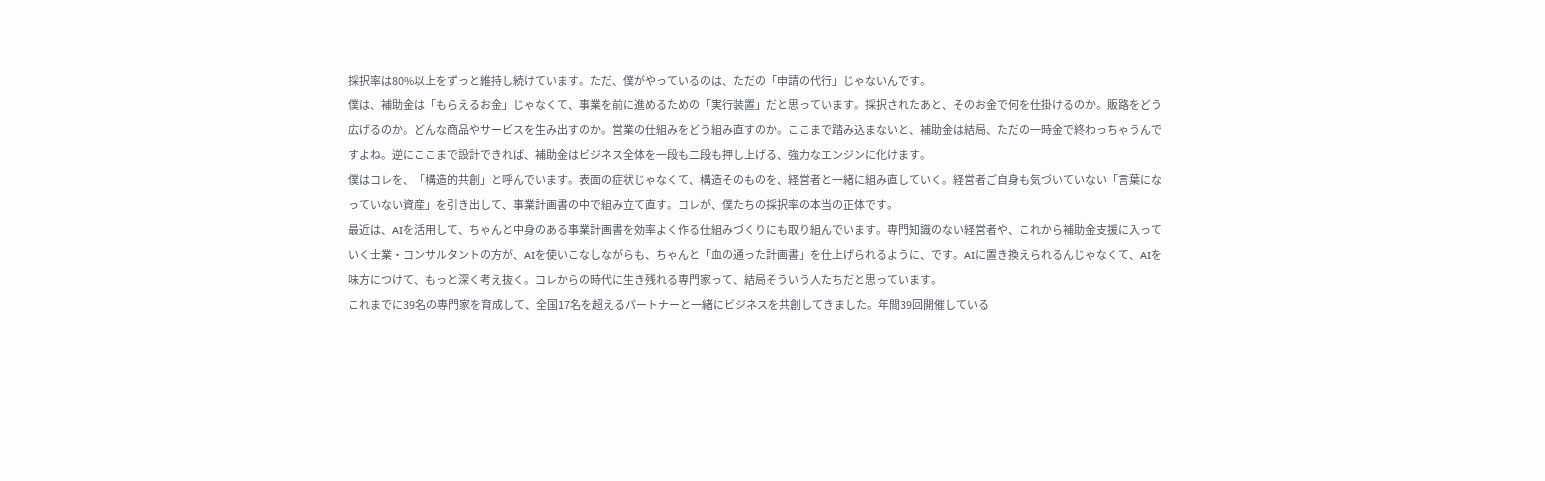採択率は80%以上をずっと維持し続けています。ただ、僕がやっているのは、ただの「申請の代行」じゃないんです。
僕は、補助金は「もらえるお金」じゃなくて、事業を前に進めるための「実行装置」だと思っています。採択されたあと、そのお金で何を仕掛けるのか。販路をどう広げるのか。どんな商品やサービスを生み出すのか。営業の仕組みをどう組み直すのか。ここまで踏み込まないと、補助金は結局、ただの一時金で終わっちゃうんですよね。逆にここまで設計できれば、補助金はビジネス全体を一段も二段も押し上げる、強力なエンジンに化けます。
僕はコレを、「構造的共創」と呼んでいます。表面の症状じゃなくて、構造そのものを、経営者と一緒に組み直していく。経営者ご自身も気づいていない「言葉になっていない資産」を引き出して、事業計画書の中で組み立て直す。コレが、僕たちの採択率の本当の正体です。
最近は、AIを活用して、ちゃんと中身のある事業計画書を効率よく作る仕組みづくりにも取り組んでいます。専門知識のない経営者や、これから補助金支援に入っていく士業・コンサルタントの方が、AIを使いこなしながらも、ちゃんと「血の通った計画書」を仕上げられるように、です。AIに置き換えられるんじゃなくて、AIを味方につけて、もっと深く考え抜く。コレからの時代に生き残れる専門家って、結局そういう人たちだと思っています。
これまでに39名の専門家を育成して、全国17名を超えるパートナーと一緒にビジネスを共創してきました。年間39回開催している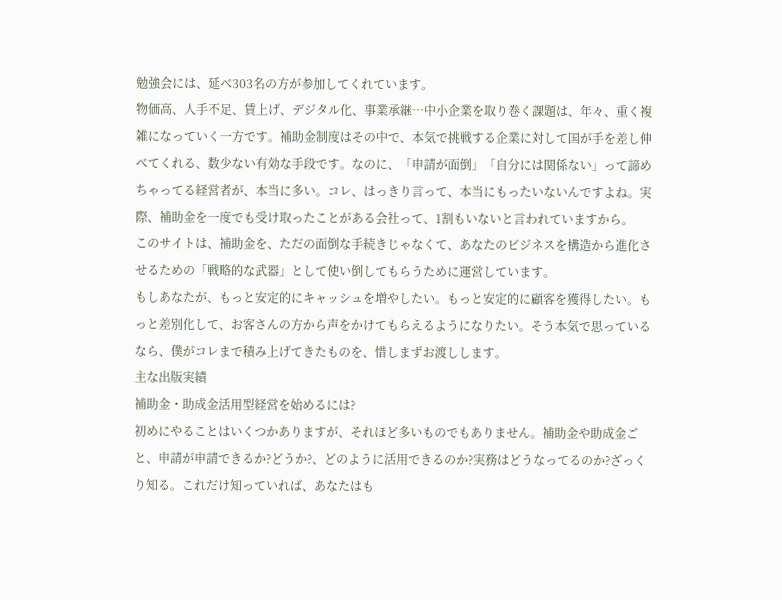勉強会には、延べ303名の方が参加してくれています。
物価高、人手不足、賃上げ、デジタル化、事業承継…中小企業を取り巻く課題は、年々、重く複雑になっていく一方です。補助金制度はその中で、本気で挑戦する企業に対して国が手を差し伸べてくれる、数少ない有効な手段です。なのに、「申請が面倒」「自分には関係ない」って諦めちゃってる経営者が、本当に多い。コレ、はっきり言って、本当にもったいないんですよね。実際、補助金を一度でも受け取ったことがある会社って、1割もいないと言われていますから。
このサイトは、補助金を、ただの面倒な手続きじゃなくて、あなたのビジネスを構造から進化させるための「戦略的な武器」として使い倒してもらうために運営しています。
もしあなたが、もっと安定的にキャッシュを増やしたい。もっと安定的に顧客を獲得したい。もっと差別化して、お客さんの方から声をかけてもらえるようになりたい。そう本気で思っているなら、僕がコレまで積み上げてきたものを、惜しまずお渡しします。
主な出版実績
補助金・助成金活用型経営を始めるには?
初めにやることはいくつかありますが、それほど多いものでもありません。補助金や助成金ごと、申請が申請できるか?どうか?、どのように活用できるのか?実務はどうなってるのか?ざっくり知る。これだけ知っていれば、あなたはも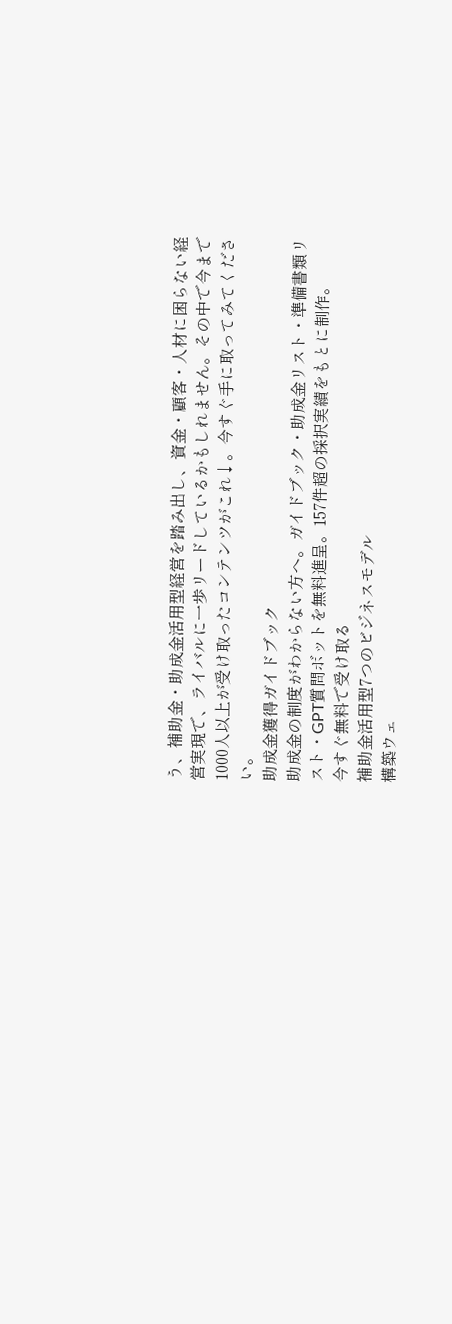う、補助金・助成金活用型経営を踏み出し、資金・顧客・人材に困らない経営実現で、ライバルに一歩リードしているかもしれません。その中で今まで1000人以上が受け取ったコンテンツがこれ↓。今すぐ手に取ってみてください。
助成金獲得ガイドブック
助成金の制度がわからない方へ。ガイドブック・助成金リスト・準備書類リスト・GPT質問ボットを無料進呈。157件超の採択実績をもとに制作。
今すぐ無料で受け取る
補助金活用型7つのビジネスモデル
構築ウェ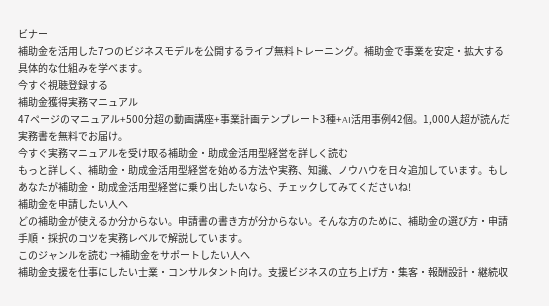ビナー
補助金を活用した7つのビジネスモデルを公開するライブ無料トレーニング。補助金で事業を安定・拡大する具体的な仕組みを学べます。
今すぐ視聴登録する
補助金獲得実務マニュアル
47ページのマニュアル+500分超の動画講座+事業計画テンプレート3種+AI活用事例42個。1,000人超が読んだ実務書を無料でお届け。
今すぐ実務マニュアルを受け取る補助金・助成金活用型経営を詳しく読む
もっと詳しく、補助金・助成金活用型経営を始める方法や実務、知識、ノウハウを日々追加しています。もしあなたが補助金・助成金活用型経営に乗り出したいなら、チェックしてみてくださいね!
補助金を申請したい人へ
どの補助金が使えるか分からない。申請書の書き方が分からない。そんな方のために、補助金の選び方・申請手順・採択のコツを実務レベルで解説しています。
このジャンルを読む →補助金をサポートしたい人へ
補助金支援を仕事にしたい士業・コンサルタント向け。支援ビジネスの立ち上げ方・集客・報酬設計・継続収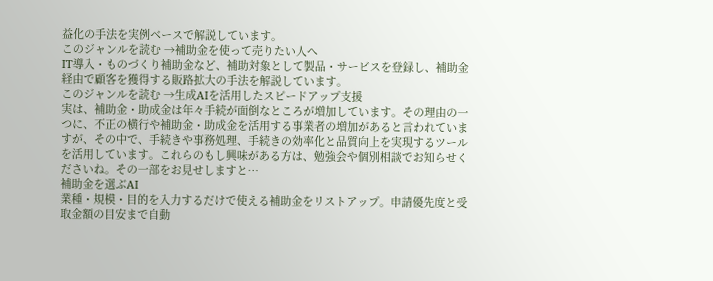益化の手法を実例ベースで解説しています。
このジャンルを読む →補助金を使って売りたい人へ
IT導入・ものづくり補助金など、補助対象として製品・サービスを登録し、補助金経由で顧客を獲得する販路拡大の手法を解説しています。
このジャンルを読む →生成AIを活用したスピードアップ支援
実は、補助金・助成金は年々手続が面倒なところが増加しています。その理由の一つに、不正の横行や補助金・助成金を活用する事業者の増加があると言われていますが、その中で、手続きや事務処理、手続きの効率化と品質向上を実現するツールを活用しています。これらのもし興味がある方は、勉強会や個別相談でお知らせくださいね。その一部をお見せしますと…
補助金を選ぶAI
業種・規模・目的を入力するだけで使える補助金をリストアップ。申請優先度と受取金額の目安まで自動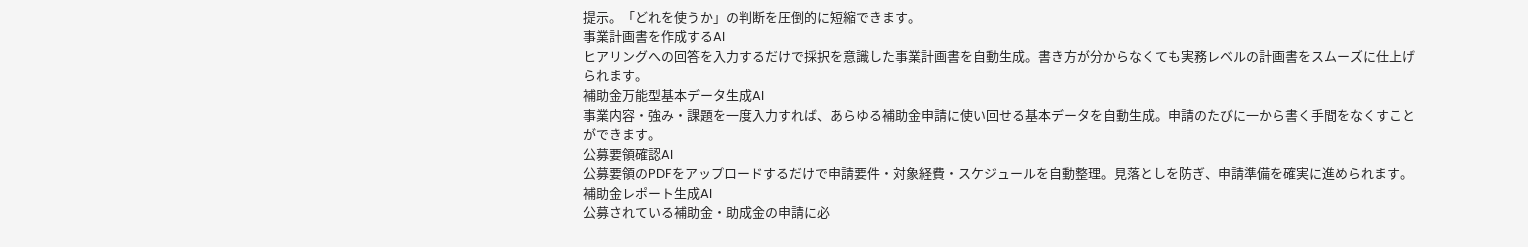提示。「どれを使うか」の判断を圧倒的に短縮できます。
事業計画書を作成するAI
ヒアリングへの回答を入力するだけで採択を意識した事業計画書を自動生成。書き方が分からなくても実務レベルの計画書をスムーズに仕上げられます。
補助金万能型基本データ生成AI
事業内容・強み・課題を一度入力すれば、あらゆる補助金申請に使い回せる基本データを自動生成。申請のたびに一から書く手間をなくすことができます。
公募要領確認AI
公募要領のPDFをアップロードするだけで申請要件・対象経費・スケジュールを自動整理。見落としを防ぎ、申請準備を確実に進められます。
補助金レポート生成AI
公募されている補助金・助成金の申請に必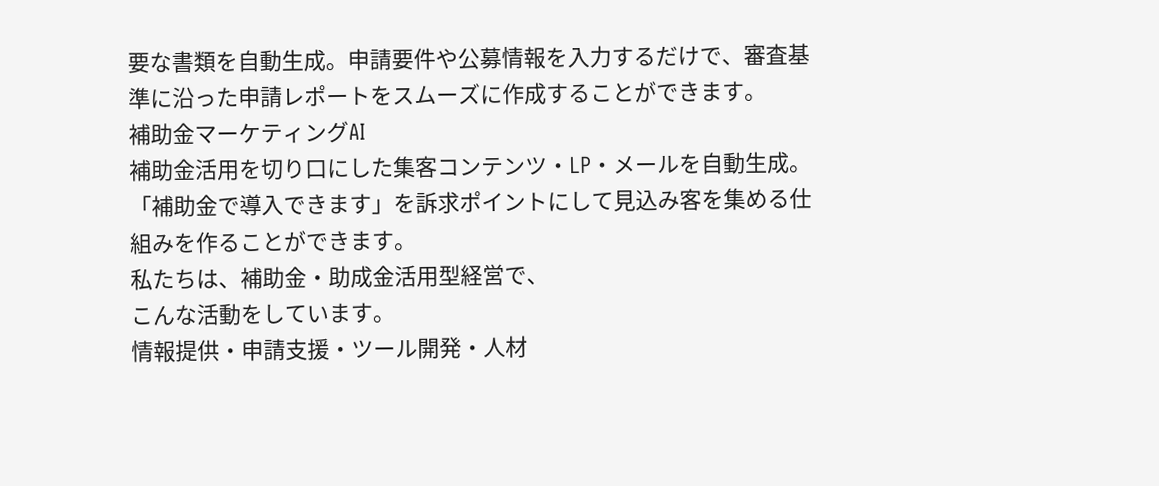要な書類を自動生成。申請要件や公募情報を入力するだけで、審査基準に沿った申請レポートをスムーズに作成することができます。
補助金マーケティングAI
補助金活用を切り口にした集客コンテンツ・LP・メールを自動生成。「補助金で導入できます」を訴求ポイントにして見込み客を集める仕組みを作ることができます。
私たちは、補助金・助成金活用型経営で、
こんな活動をしています。
情報提供・申請支援・ツール開発・人材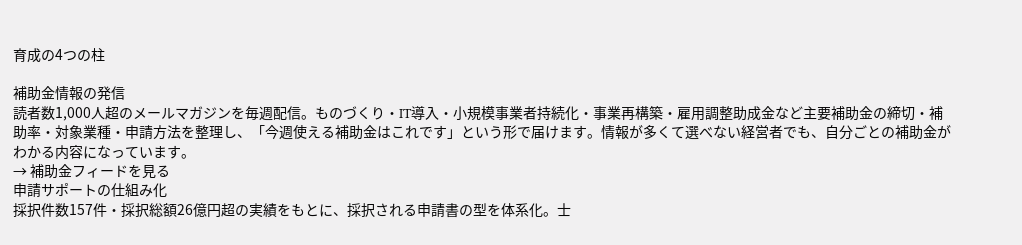育成の4つの柱

補助金情報の発信
読者数1,000人超のメールマガジンを毎週配信。ものづくり・IT導入・小規模事業者持続化・事業再構築・雇用調整助成金など主要補助金の締切・補助率・対象業種・申請方法を整理し、「今週使える補助金はこれです」という形で届けます。情報が多くて選べない経営者でも、自分ごとの補助金がわかる内容になっています。
→ 補助金フィードを見る
申請サポートの仕組み化
採択件数157件・採択総額26億円超の実績をもとに、採択される申請書の型を体系化。士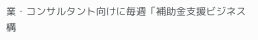業・コンサルタント向けに毎週「補助金支援ビジネス構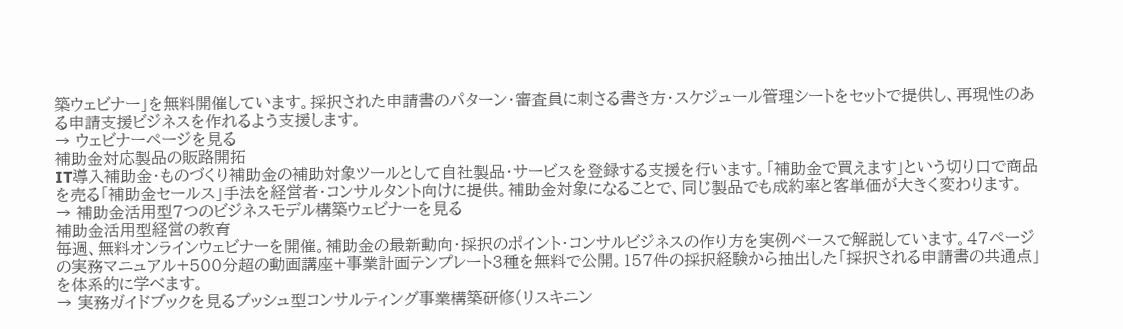築ウェビナー」を無料開催しています。採択された申請書のパターン・審査員に刺さる書き方・スケジュール管理シートをセットで提供し、再現性のある申請支援ビジネスを作れるよう支援します。
→ ウェビナーページを見る
補助金対応製品の販路開拓
IT導入補助金・ものづくり補助金の補助対象ツールとして自社製品・サービスを登録する支援を行います。「補助金で買えます」という切り口で商品を売る「補助金セールス」手法を経営者・コンサルタント向けに提供。補助金対象になることで、同じ製品でも成約率と客単価が大きく変わります。
→ 補助金活用型7つのビジネスモデル構築ウェビナーを見る
補助金活用型経営の教育
毎週、無料オンラインウェビナーを開催。補助金の最新動向・採択のポイント・コンサルビジネスの作り方を実例ベースで解説しています。47ページの実務マニュアル+500分超の動画講座+事業計画テンプレート3種を無料で公開。157件の採択経験から抽出した「採択される申請書の共通点」を体系的に学べます。
→ 実務ガイドブックを見るプッシュ型コンサルティング事業構築研修(リスキニン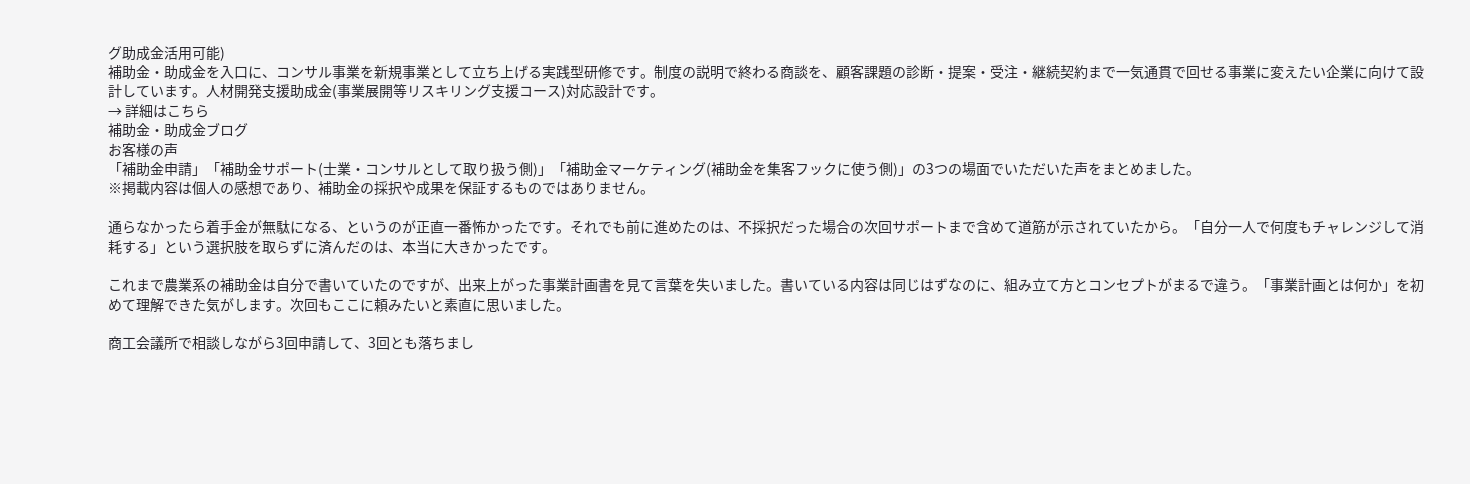グ助成金活用可能)
補助金・助成金を入口に、コンサル事業を新規事業として立ち上げる実践型研修です。制度の説明で終わる商談を、顧客課題の診断・提案・受注・継続契約まで一気通貫で回せる事業に変えたい企業に向けて設計しています。人材開発支援助成金(事業展開等リスキリング支援コース)対応設計です。
→ 詳細はこちら
補助金・助成金ブログ
お客様の声
「補助金申請」「補助金サポート(士業・コンサルとして取り扱う側)」「補助金マーケティング(補助金を集客フックに使う側)」の3つの場面でいただいた声をまとめました。
※掲載内容は個人の感想であり、補助金の採択や成果を保証するものではありません。

通らなかったら着手金が無駄になる、というのが正直一番怖かったです。それでも前に進めたのは、不採択だった場合の次回サポートまで含めて道筋が示されていたから。「自分一人で何度もチャレンジして消耗する」という選択肢を取らずに済んだのは、本当に大きかったです。

これまで農業系の補助金は自分で書いていたのですが、出来上がった事業計画書を見て言葉を失いました。書いている内容は同じはずなのに、組み立て方とコンセプトがまるで違う。「事業計画とは何か」を初めて理解できた気がします。次回もここに頼みたいと素直に思いました。

商工会議所で相談しながら3回申請して、3回とも落ちまし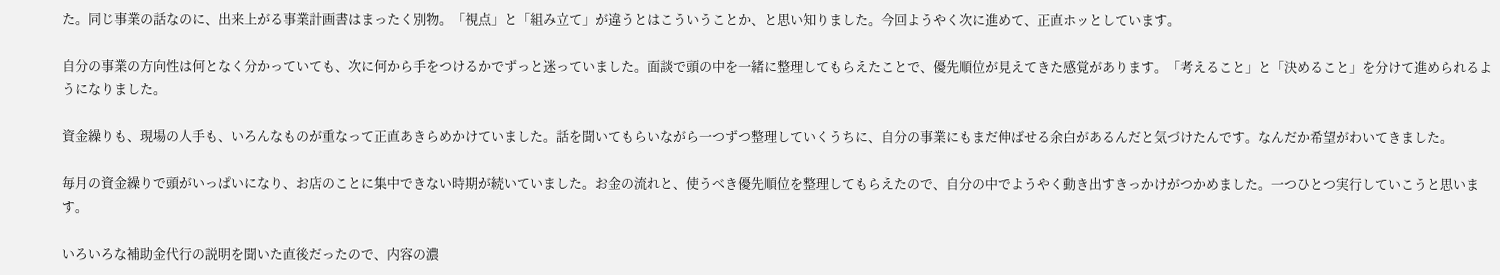た。同じ事業の話なのに、出来上がる事業計画書はまったく別物。「視点」と「組み立て」が違うとはこういうことか、と思い知りました。今回ようやく次に進めて、正直ホッとしています。

自分の事業の方向性は何となく分かっていても、次に何から手をつけるかでずっと迷っていました。面談で頭の中を一緒に整理してもらえたことで、優先順位が見えてきた感覚があります。「考えること」と「決めること」を分けて進められるようになりました。

資金繰りも、現場の人手も、いろんなものが重なって正直あきらめかけていました。話を聞いてもらいながら一つずつ整理していくうちに、自分の事業にもまだ伸ばせる余白があるんだと気づけたんです。なんだか希望がわいてきました。

毎月の資金繰りで頭がいっぱいになり、お店のことに集中できない時期が続いていました。お金の流れと、使うべき優先順位を整理してもらえたので、自分の中でようやく動き出すきっかけがつかめました。一つひとつ実行していこうと思います。

いろいろな補助金代行の説明を聞いた直後だったので、内容の濃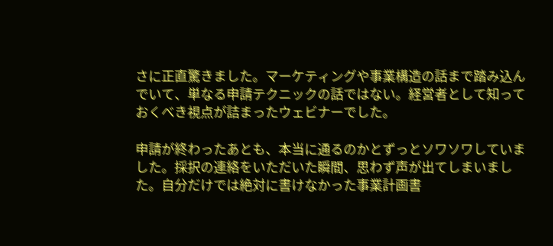さに正直驚きました。マーケティングや事業構造の話まで踏み込んでいて、単なる申請テクニックの話ではない。経営者として知っておくべき視点が詰まったウェビナーでした。

申請が終わったあとも、本当に通るのかとずっとソワソワしていました。採択の連絡をいただいた瞬間、思わず声が出てしまいました。自分だけでは絶対に書けなかった事業計画書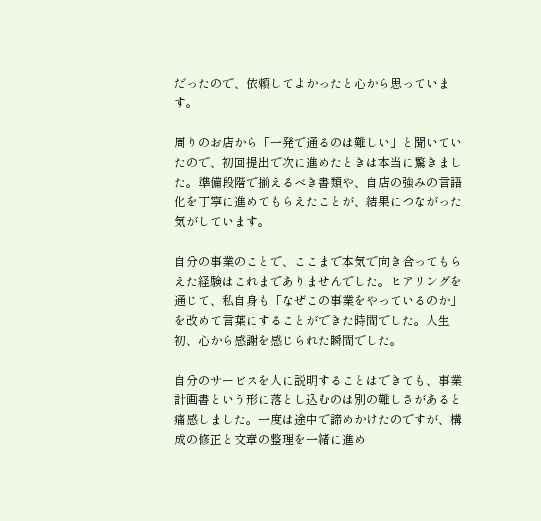だったので、依頼してよかったと心から思っています。

周りのお店から「一発で通るのは難しい」と聞いていたので、初回提出で次に進めたときは本当に驚きました。準備段階で揃えるべき書類や、自店の強みの言語化を丁寧に進めてもらえたことが、結果につながった気がしています。

自分の事業のことで、ここまで本気で向き合ってもらえた経験はこれまでありませんでした。ヒアリングを通じて、私自身も「なぜこの事業をやっているのか」を改めて言葉にすることができた時間でした。人生初、心から感謝を感じられた瞬間でした。

自分のサービスを人に説明することはできても、事業計画書という形に落とし込むのは別の難しさがあると痛感しました。一度は途中で諦めかけたのですが、構成の修正と文章の整理を一緒に進め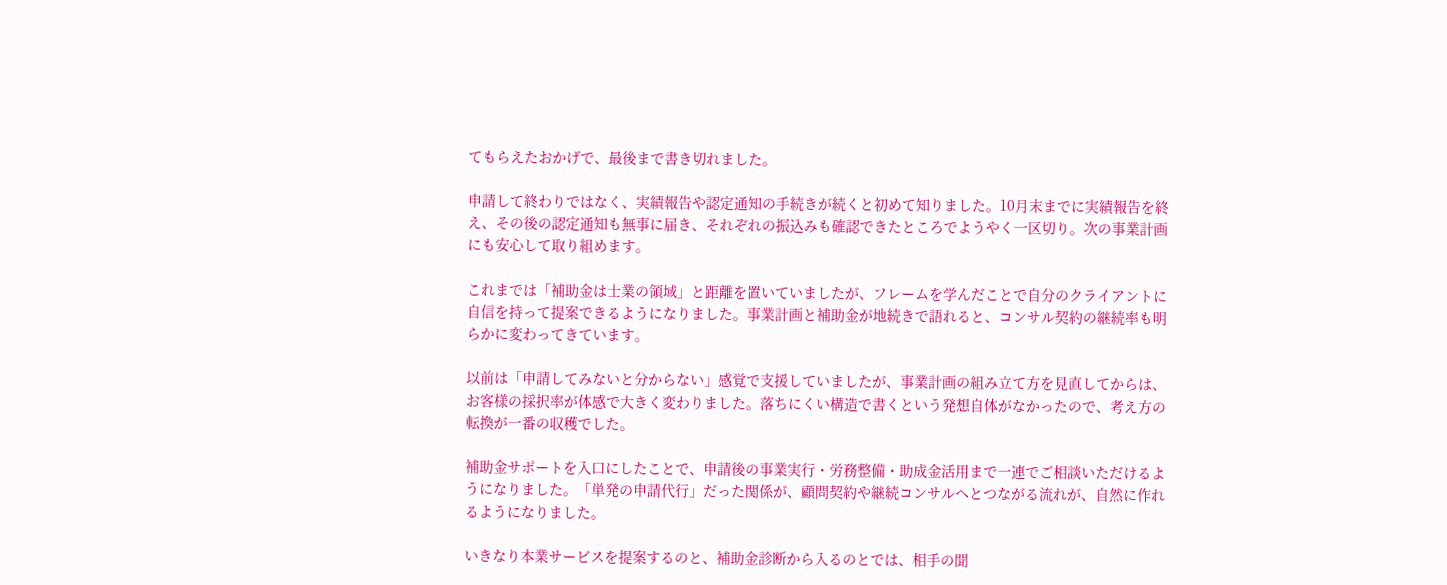てもらえたおかげで、最後まで書き切れました。

申請して終わりではなく、実績報告や認定通知の手続きが続くと初めて知りました。10月末までに実績報告を終え、その後の認定通知も無事に届き、それぞれの振込みも確認できたところでようやく一区切り。次の事業計画にも安心して取り組めます。

これまでは「補助金は士業の領域」と距離を置いていましたが、フレームを学んだことで自分のクライアントに自信を持って提案できるようになりました。事業計画と補助金が地続きで語れると、コンサル契約の継続率も明らかに変わってきています。

以前は「申請してみないと分からない」感覚で支援していましたが、事業計画の組み立て方を見直してからは、お客様の採択率が体感で大きく変わりました。落ちにくい構造で書くという発想自体がなかったので、考え方の転換が一番の収穫でした。

補助金サポートを入口にしたことで、申請後の事業実行・労務整備・助成金活用まで一連でご相談いただけるようになりました。「単発の申請代行」だった関係が、顧問契約や継続コンサルへとつながる流れが、自然に作れるようになりました。

いきなり本業サービスを提案するのと、補助金診断から入るのとでは、相手の聞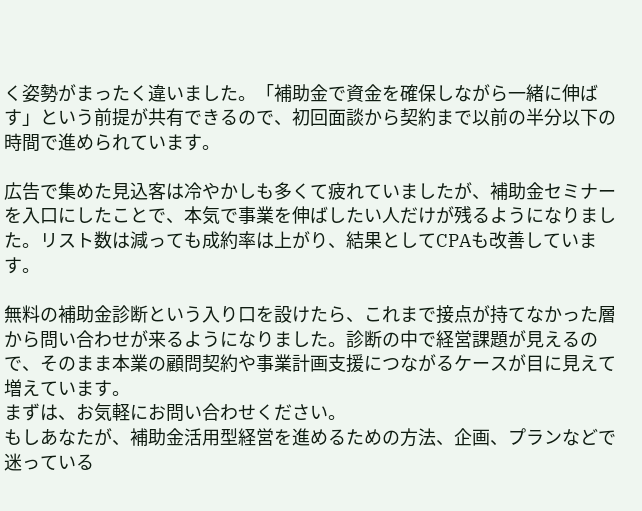く姿勢がまったく違いました。「補助金で資金を確保しながら一緒に伸ばす」という前提が共有できるので、初回面談から契約まで以前の半分以下の時間で進められています。

広告で集めた見込客は冷やかしも多くて疲れていましたが、補助金セミナーを入口にしたことで、本気で事業を伸ばしたい人だけが残るようになりました。リスト数は減っても成約率は上がり、結果としてCPAも改善しています。

無料の補助金診断という入り口を設けたら、これまで接点が持てなかった層から問い合わせが来るようになりました。診断の中で経営課題が見えるので、そのまま本業の顧問契約や事業計画支援につながるケースが目に見えて増えています。
まずは、お気軽にお問い合わせください。
もしあなたが、補助金活用型経営を進めるための方法、企画、プランなどで迷っている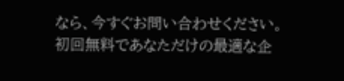なら、今すぐお問い合わせください。初回無料であなただけの最適な企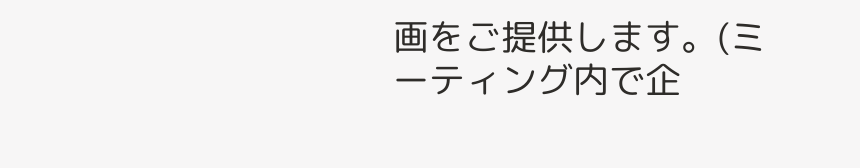画をご提供します。(ミーティング内で企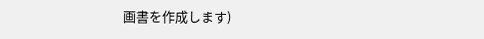画書を作成します)